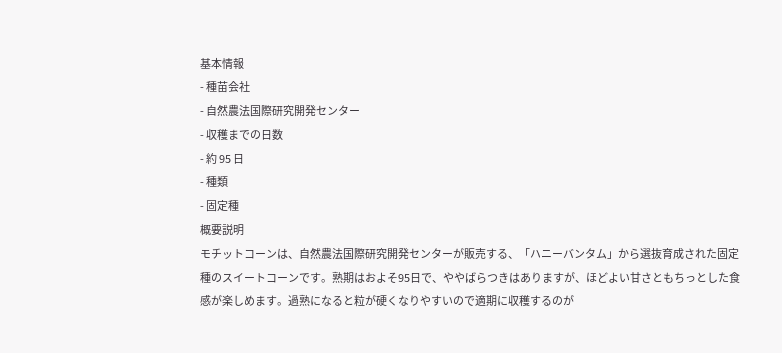基本情報
- 種苗会社
- 自然農法国際研究開発センター
- 収穫までの日数
- 約 95 日
- 種類
- 固定種
概要説明
モチットコーンは、自然農法国際研究開発センターが販売する、「ハニーバンタム」から選抜育成された固定種のスイートコーンです。熟期はおよそ95日で、ややばらつきはありますが、ほどよい甘さともちっとした食感が楽しめます。過熟になると粒が硬くなりやすいので適期に収穫するのが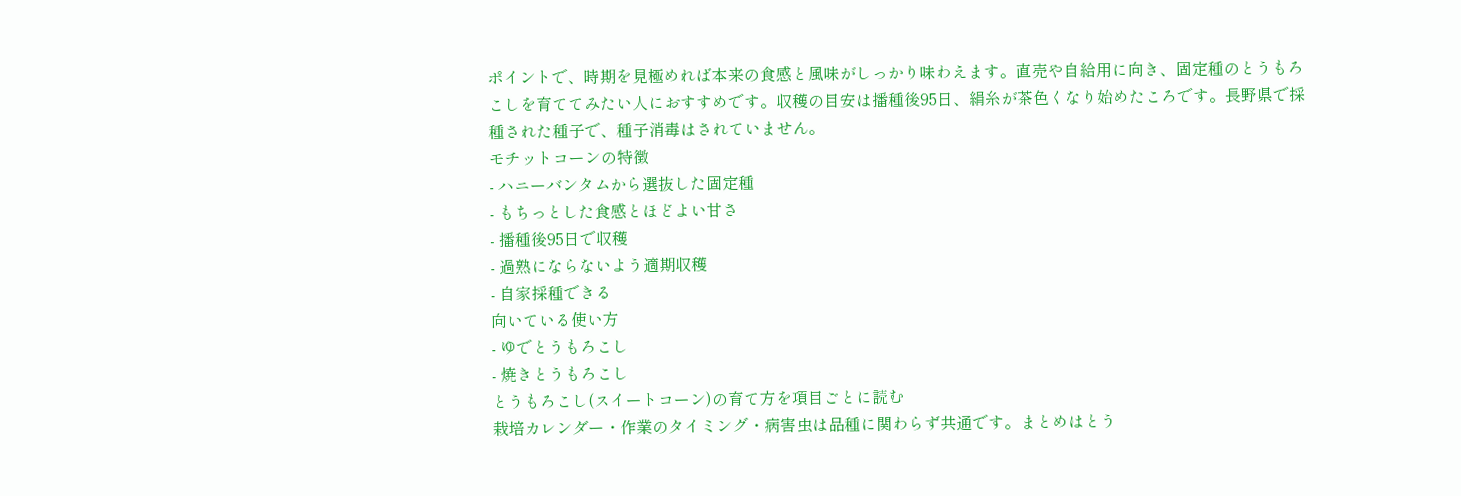ポイントで、時期を見極めれば本来の食感と風味がしっかり味わえます。直売や自給用に向き、固定種のとうもろこしを育ててみたい人におすすめです。収穫の目安は播種後95日、絹糸が茶色くなり始めたころです。長野県で採種された種子で、種子消毒はされていません。
モチットコーンの特徴
- ハニーバンタムから選抜した固定種
- もちっとした食感とほどよい甘さ
- 播種後95日で収穫
- 過熟にならないよう適期収穫
- 自家採種できる
向いている使い方
- ゆでとうもろこし
- 焼きとうもろこし
とうもろこし(スイートコーン)の育て方を項目ごとに読む
栽培カレンダー・作業のタイミング・病害虫は品種に関わらず共通です。まとめはとう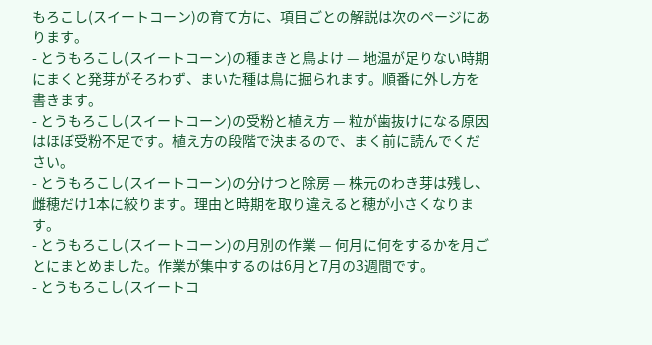もろこし(スイートコーン)の育て方に、項目ごとの解説は次のページにあります。
- とうもろこし(スイートコーン)の種まきと鳥よけ — 地温が足りない時期にまくと発芽がそろわず、まいた種は鳥に掘られます。順番に外し方を書きます。
- とうもろこし(スイートコーン)の受粉と植え方 — 粒が歯抜けになる原因はほぼ受粉不足です。植え方の段階で決まるので、まく前に読んでください。
- とうもろこし(スイートコーン)の分けつと除房 — 株元のわき芽は残し、雌穂だけ1本に絞ります。理由と時期を取り違えると穂が小さくなります。
- とうもろこし(スイートコーン)の月別の作業 — 何月に何をするかを月ごとにまとめました。作業が集中するのは6月と7月の3週間です。
- とうもろこし(スイートコ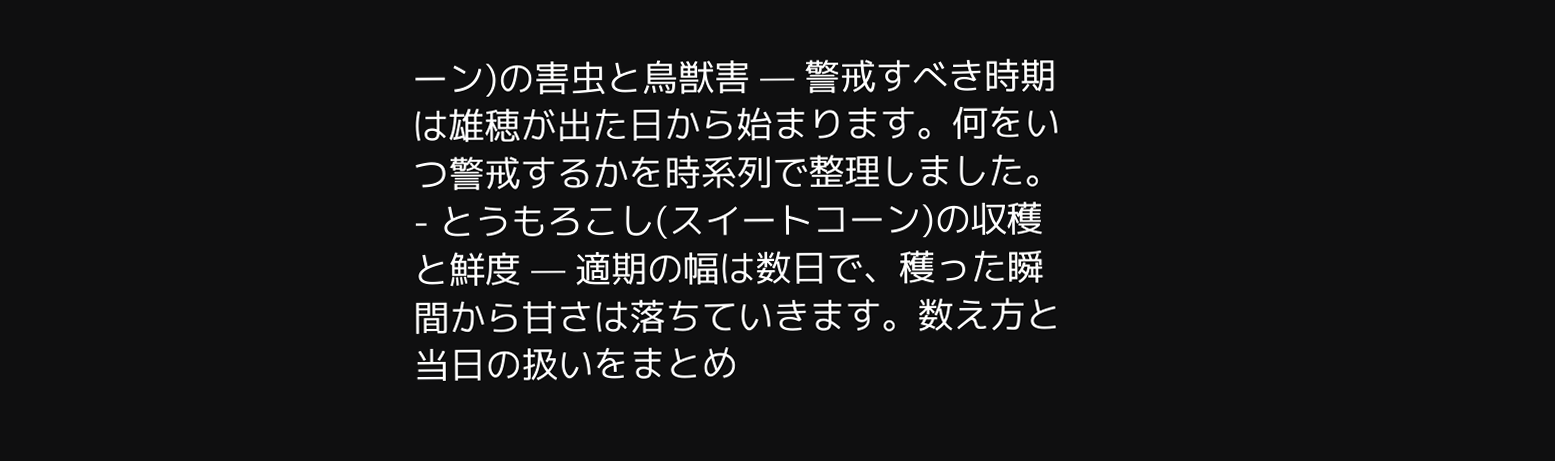ーン)の害虫と鳥獣害 — 警戒すべき時期は雄穂が出た日から始まります。何をいつ警戒するかを時系列で整理しました。
- とうもろこし(スイートコーン)の収穫と鮮度 — 適期の幅は数日で、穫った瞬間から甘さは落ちていきます。数え方と当日の扱いをまとめ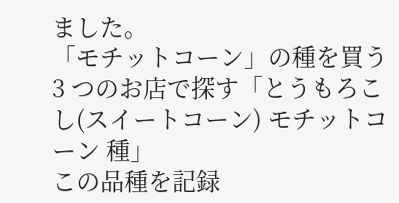ました。
「モチットコーン」の種を買う
3 つのお店で探す「とうもろこし(スイートコーン) モチットコーン 種」
この品種を記録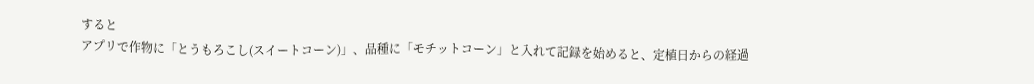すると
アプリで作物に「とうもろこし(スイートコーン)」、品種に「モチットコーン」と入れて記録を始めると、定植日からの経過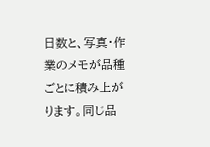日数と、写真・作業のメモが品種ごとに積み上がります。同じ品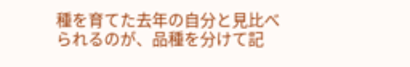種を育てた去年の自分と見比べられるのが、品種を分けて記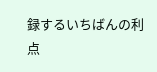録するいちばんの利点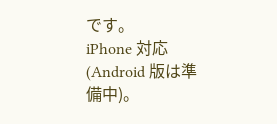です。
iPhone 対応(Android 版は準備中)。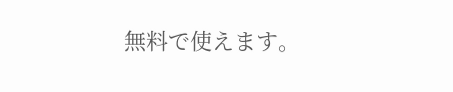無料で使えます。